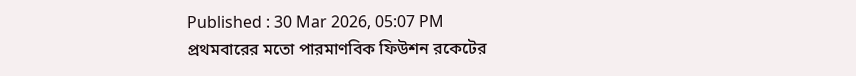Published : 30 Mar 2026, 05:07 PM
প্রথমবারের মতো পারমাণবিক ফিউশন রকেটের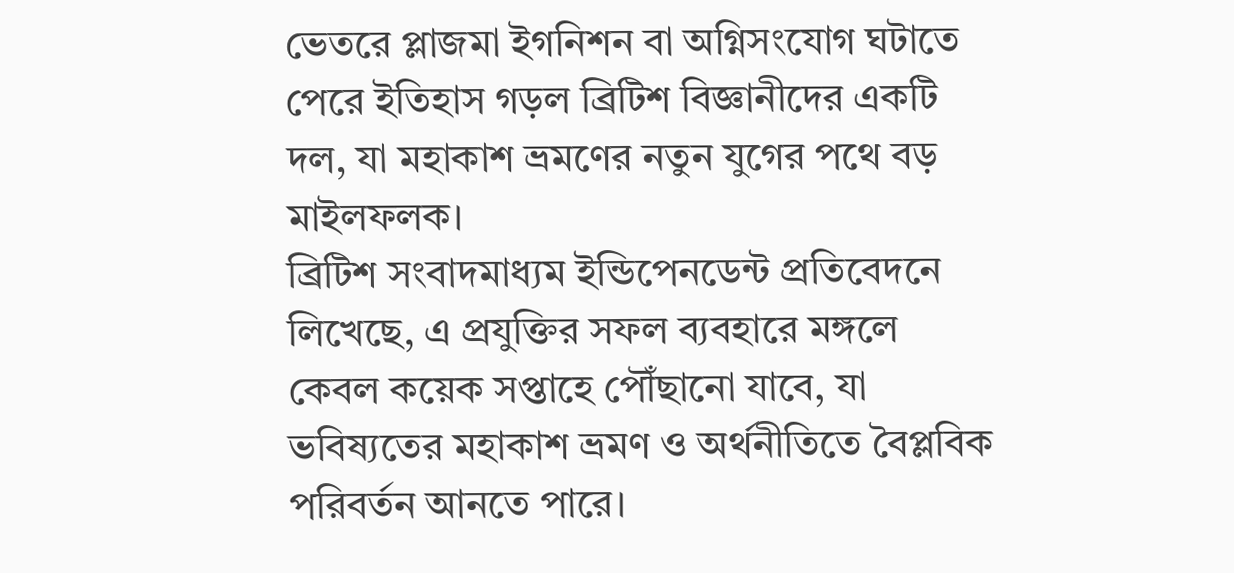ভেতরে প্লাজমা ইগনিশন বা অগ্নিসংযোগ ঘটাতে পেরে ইতিহাস গড়ল ব্রিটিশ বিজ্ঞানীদের একটি দল, যা মহাকাশ ভ্রমণের নতুন যুগের পথে বড় মাইলফলক।
ব্রিটিশ সংবাদমাধ্যম ইন্ডিপেনডেন্ট প্রতিবেদনে লিখেছে, এ প্রযুক্তির সফল ব্যবহারে মঙ্গলে কেবল কয়েক সপ্তাহে পৌঁছানো যাবে, যা ভবিষ্যতের মহাকাশ ভ্রমণ ও অর্থনীতিতে বৈপ্লবিক পরিবর্তন আনতে পারে।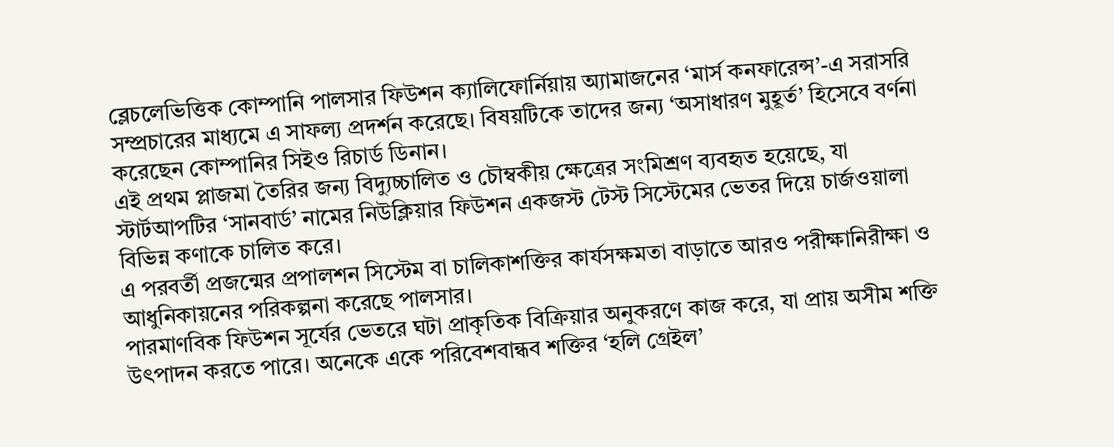ব্লেচলেভিত্তিক কোম্পানি পালসার ফিউশন ক্যালিফোর্নিয়ায় অ্যামাজনের ‘মার্স কনফারেন্স’-এ সরাসরি সম্প্রচারের মাধ্যমে এ সাফল্য প্রদর্শন করেছে। বিষয়টিকে তাদের জন্য ‘অসাধারণ মুহূর্ত’ হিসেবে বর্ণনা করেছেন কোম্পানির সিইও রিচার্ড ডিনান।
এই প্রথম প্লাজমা তৈরির জন্য বিদ্যুচ্চালিত ও চৌম্বকীয় ক্ষেত্রের সংমিশ্রণ ব্যবহৃত হয়েছে, যা স্টার্টআপটির ‘সানবার্ড’ নামের নিউক্লিয়ার ফিউশন একজস্ট টেস্ট সিস্টেমের ভেতর দিয়ে চার্জওয়ালা বিভিন্ন কণাকে চালিত করে।
এ পরবর্তী প্রজন্মের প্রপালশন সিস্টেম বা চালিকাশক্তির কার্যসক্ষমতা বাড়াতে আরও পরীক্ষানিরীক্ষা ও আধুনিকায়নের পরিকল্পনা করেছে পালসার।
পারমাণবিক ফিউশন সূর্যের ভেতরে ঘটা প্রাকৃতিক বিক্রিয়ার অনুকরণে কাজ করে, যা প্রায় অসীম শক্তি উৎপাদন করতে পারে। অনেকে একে পরিবেশবান্ধব শক্তির ‘হলি গ্রেইল’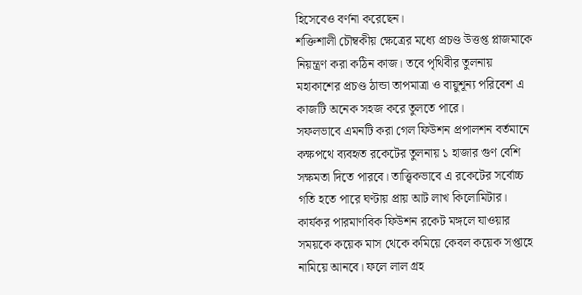হিসেবেও বর্ণনা করেছেন।
শক্তিশালী চৌম্বকীয় ক্ষেত্রের মধ্যে প্রচণ্ড উত্তপ্ত প্লাজমাকে নিয়ন্ত্রণ করা কঠিন কাজ। তবে পৃথিবীর তুলনায় মহাকাশের প্রচণ্ড ঠান্ডা তাপমাত্রা ও বায়ুশূন্য পরিবেশ এ কাজটি অনেক সহজ করে তুলতে পারে।
সফলভাবে এমনটি করা গেল ফিউশন প্রপালশন বর্তমানে কক্ষপথে ব্যবহৃত রকেটের তুলনায় ১ হাজার গুণ বেশি সক্ষমতা দিতে পারবে। তাত্ত্বিকভাবে এ রকেটের সর্বোচ্চ গতি হতে পারে ঘণ্টায় প্রায় আট লাখ কিলোমিটার।
কার্যকর পারমাণবিক ফিউশন রকেট মঙ্গলে যাওয়ার সময়কে কয়েক মাস থেকে কমিয়ে কেবল কয়েক সপ্তাহে নামিয়ে আনবে। ফলে লাল গ্রহ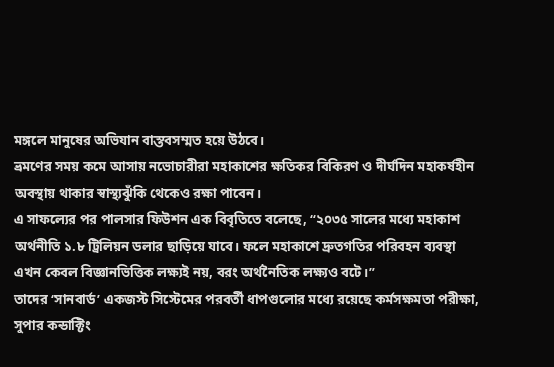মঙ্গলে মানুষের অভিযান বাস্তবসম্মত হয়ে উঠবে।
ভ্রমণের সময় কমে আসায় নভোচারীরা মহাকাশের ক্ষতিকর বিকিরণ ও দীর্ঘদিন মহাকর্ষহীন অবস্থায় থাকার স্বাস্থ্যঝুঁকি থেকেও রক্ষা পাবেন।
এ সাফল্যের পর পালসার ফিউশন এক বিবৃতিতে বলেছে, “২০৩৫ সালের মধ্যে মহাকাশ অর্থনীতি ১.৮ ট্রিলিয়ন ডলার ছাড়িয়ে যাবে। ফলে মহাকাশে দ্রুতগতির পরিবহন ব্যবস্থা এখন কেবল বিজ্ঞানভিত্তিক লক্ষ্যই নয়, বরং অর্থনৈতিক লক্ষ্যও বটে।”
তাদের ‘সানবার্ড’ একজস্ট সিস্টেমের পরবর্তী ধাপগুলোর মধ্যে রয়েছে কর্মসক্ষমতা পরীক্ষা, সুপার কন্ডাক্টিং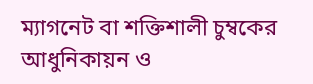ম্যাগনেট বা শক্তিশালী চুম্বকের আধুনিকায়ন ও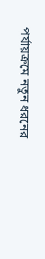পর্যায়ক্রমে নতুন ধরনের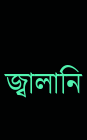জ্বালানি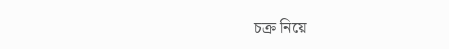চক্র নিয়ে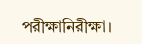পরীক্ষানিরীক্ষা।